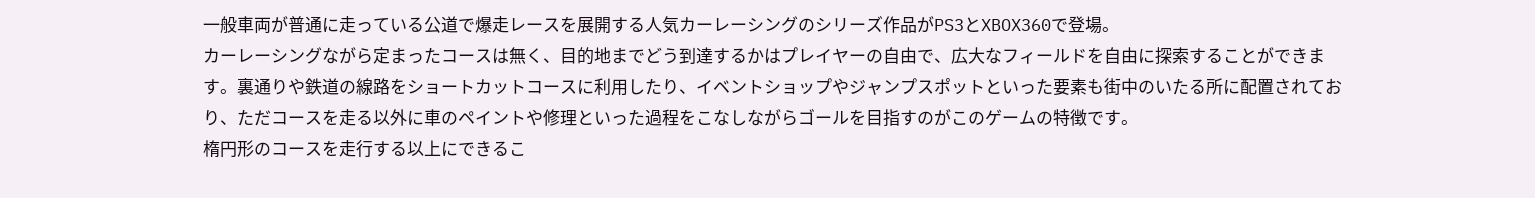一般車両が普通に走っている公道で爆走レースを展開する人気カーレーシングのシリーズ作品がPS3とXBOX360で登場。
カーレーシングながら定まったコースは無く、目的地までどう到達するかはプレイヤーの自由で、広大なフィールドを自由に探索することができます。裏通りや鉄道の線路をショートカットコースに利用したり、イベントショップやジャンプスポットといった要素も街中のいたる所に配置されており、ただコースを走る以外に車のペイントや修理といった過程をこなしながらゴールを目指すのがこのゲームの特徴です。
楕円形のコースを走行する以上にできるこ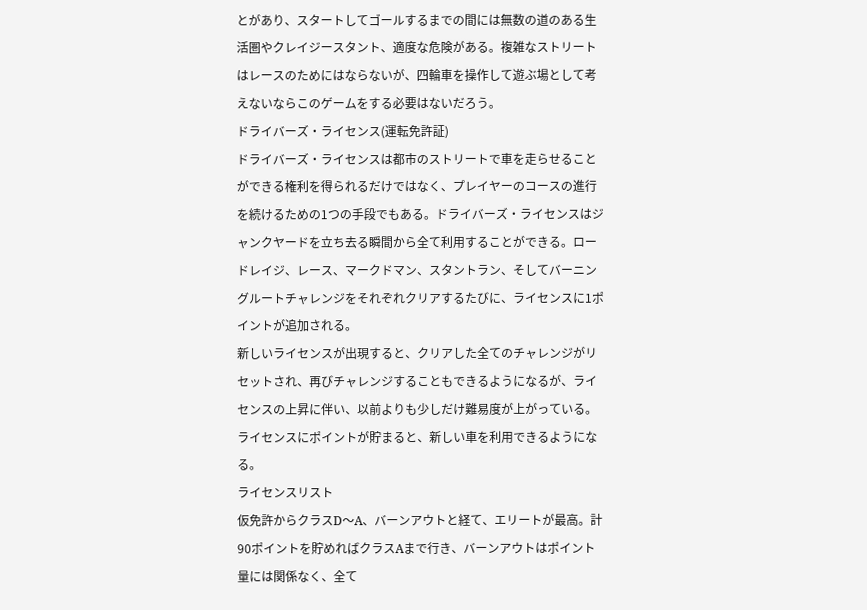とがあり、スタートしてゴールするまでの間には無数の道のある生活圏やクレイジースタント、適度な危険がある。複雑なストリートはレースのためにはならないが、四輪車を操作して遊ぶ場として考えないならこのゲームをする必要はないだろう。
ドライバーズ・ライセンス(運転免許証)
ドライバーズ・ライセンスは都市のストリートで車を走らせることができる権利を得られるだけではなく、プレイヤーのコースの進行を続けるための1つの手段でもある。ドライバーズ・ライセンスはジャンクヤードを立ち去る瞬間から全て利用することができる。ロードレイジ、レース、マークドマン、スタントラン、そしてバーニングルートチャレンジをそれぞれクリアするたびに、ライセンスに1ポイントが追加される。
新しいライセンスが出現すると、クリアした全てのチャレンジがリセットされ、再びチャレンジすることもできるようになるが、ライセンスの上昇に伴い、以前よりも少しだけ難易度が上がっている。ライセンスにポイントが貯まると、新しい車を利用できるようになる。
ライセンスリスト
仮免許からクラスD〜A、バーンアウトと経て、エリートが最高。計90ポイントを貯めればクラスAまで行き、バーンアウトはポイント量には関係なく、全て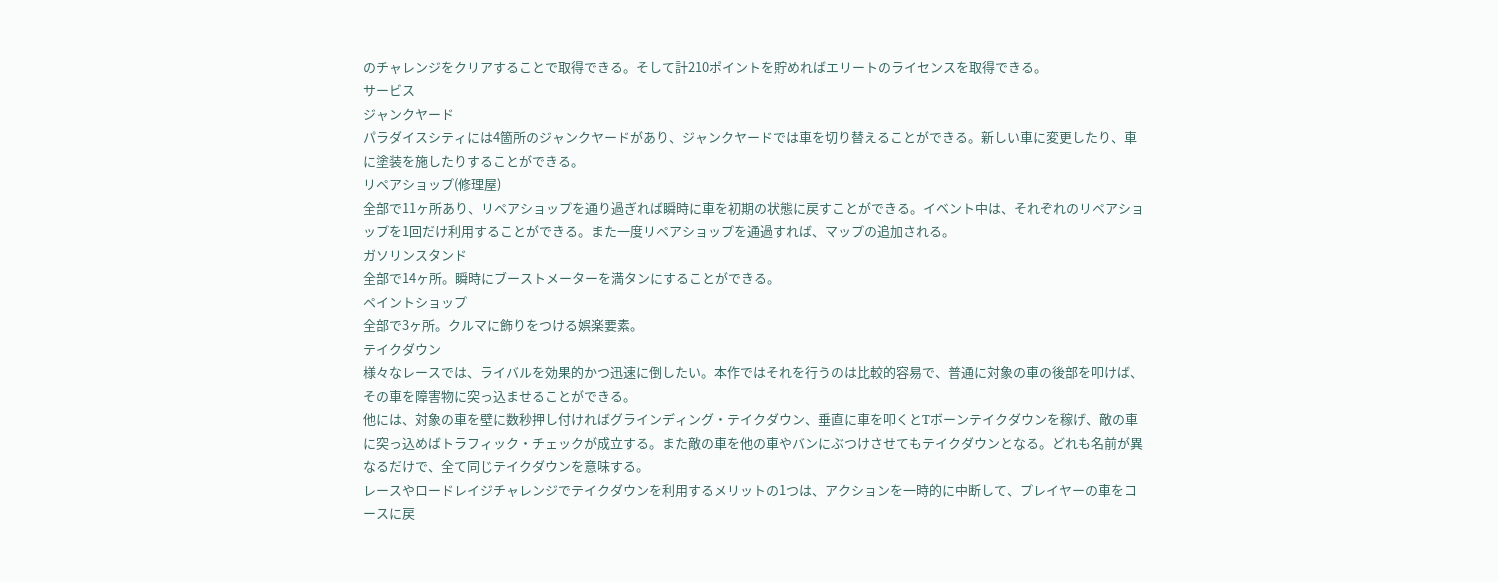のチャレンジをクリアすることで取得できる。そして計210ポイントを貯めればエリートのライセンスを取得できる。
サービス
ジャンクヤード
パラダイスシティには4箇所のジャンクヤードがあり、ジャンクヤードでは車を切り替えることができる。新しい車に変更したり、車に塗装を施したりすることができる。
リペアショップ(修理屋)
全部で11ヶ所あり、リペアショップを通り過ぎれば瞬時に車を初期の状態に戻すことができる。イベント中は、それぞれのリペアショップを1回だけ利用することができる。また一度リペアショップを通過すれば、マップの追加される。
ガソリンスタンド
全部で14ヶ所。瞬時にブーストメーターを満タンにすることができる。
ペイントショップ
全部で3ヶ所。クルマに飾りをつける娯楽要素。
テイクダウン
様々なレースでは、ライバルを効果的かつ迅速に倒したい。本作ではそれを行うのは比較的容易で、普通に対象の車の後部を叩けば、その車を障害物に突っ込ませることができる。
他には、対象の車を壁に数秒押し付ければグラインディング・テイクダウン、垂直に車を叩くとTボーンテイクダウンを稼げ、敵の車に突っ込めばトラフィック・チェックが成立する。また敵の車を他の車やバンにぶつけさせてもテイクダウンとなる。どれも名前が異なるだけで、全て同じテイクダウンを意味する。
レースやロードレイジチャレンジでテイクダウンを利用するメリットの1つは、アクションを一時的に中断して、プレイヤーの車をコースに戻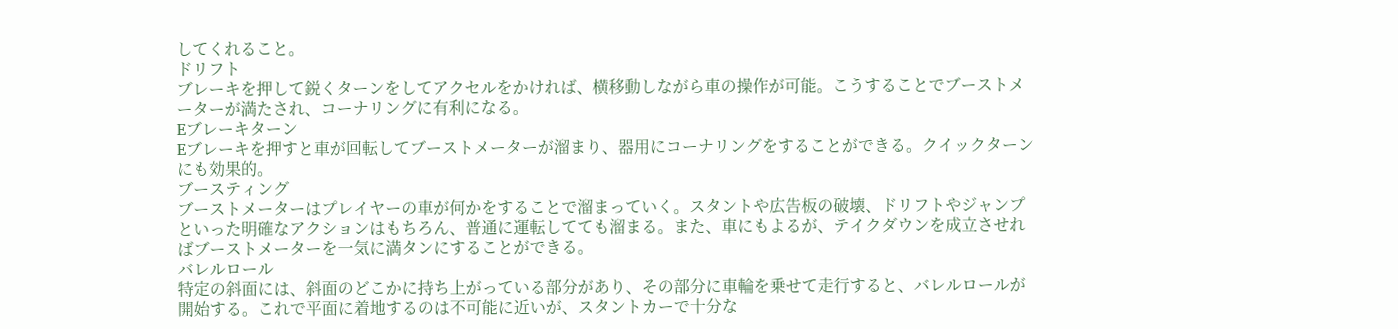してくれること。
ドリフト
ブレーキを押して鋭くターンをしてアクセルをかければ、横移動しながら車の操作が可能。こうすることでブーストメーターが満たされ、コーナリングに有利になる。
Eブレーキターン
Eブレーキを押すと車が回転してブーストメーターが溜まり、器用にコーナリングをすることができる。クイックターンにも効果的。
ブースティング
ブーストメーターはプレイヤーの車が何かをすることで溜まっていく。スタントや広告板の破壊、ドリフトやジャンプといった明確なアクションはもちろん、普通に運転してても溜まる。また、車にもよるが、テイクダウンを成立させればブーストメーターを一気に満タンにすることができる。
バレルロール
特定の斜面には、斜面のどこかに持ち上がっている部分があり、その部分に車輪を乗せて走行すると、バレルロールが開始する。これで平面に着地するのは不可能に近いが、スタントカーで十分な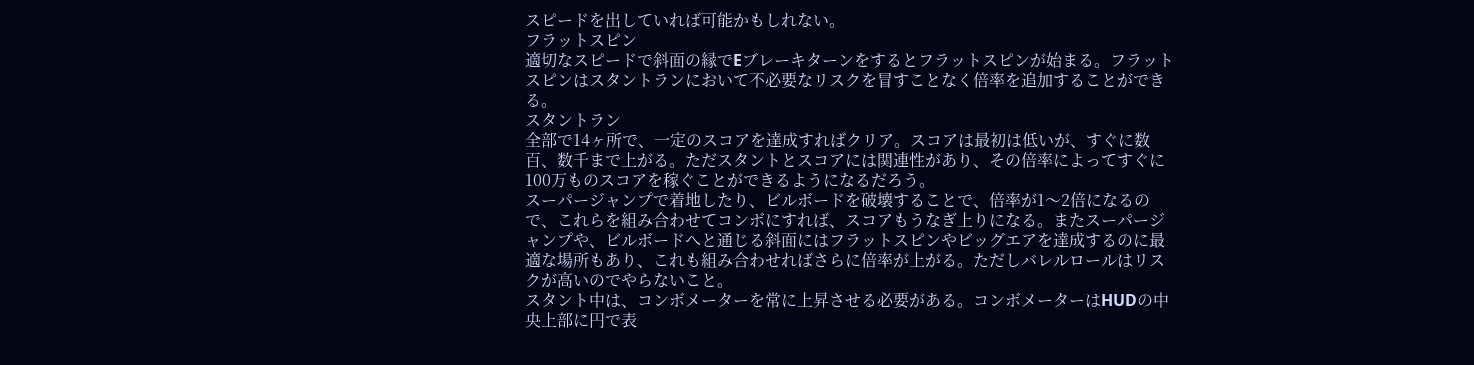スピードを出していれば可能かもしれない。
フラットスピン
適切なスピードで斜面の縁でEブレーキターンをするとフラットスピンが始まる。フラットスピンはスタントランにおいて不必要なリスクを冒すことなく倍率を追加することができる。
スタントラン
全部で14ヶ所で、一定のスコアを達成すればクリア。スコアは最初は低いが、すぐに数百、数千まで上がる。ただスタントとスコアには関連性があり、その倍率によってすぐに100万ものスコアを稼ぐことができるようになるだろう。
スーパージャンプで着地したり、ビルボードを破壊することで、倍率が1〜2倍になるので、これらを組み合わせてコンボにすれば、スコアもうなぎ上りになる。またスーパージャンプや、ビルボードへと通じる斜面にはフラットスピンやビッグエアを達成するのに最適な場所もあり、これも組み合わせればさらに倍率が上がる。ただしバレルロールはリスクが高いのでやらないこと。
スタント中は、コンボメーターを常に上昇させる必要がある。コンボメーターはHUDの中央上部に円で表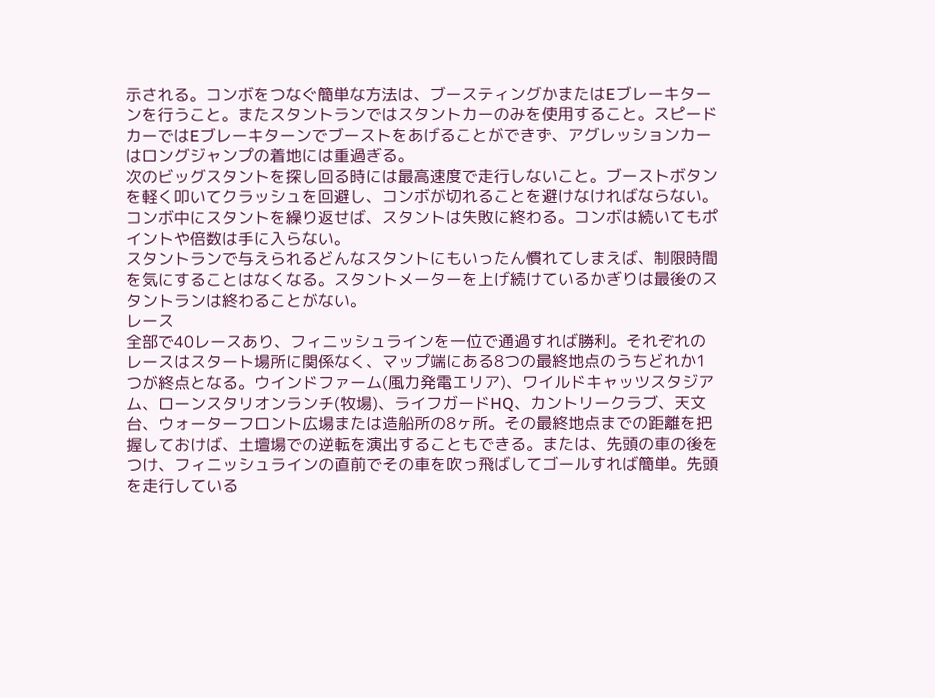示される。コンボをつなぐ簡単な方法は、ブースティングかまたはEブレーキターンを行うこと。またスタントランではスタントカーのみを使用すること。スピードカーではEブレーキターンでブーストをあげることができず、アグレッションカーはロングジャンプの着地には重過ぎる。
次のビッグスタントを探し回る時には最高速度で走行しないこと。ブーストボタンを軽く叩いてクラッシュを回避し、コンボが切れることを避けなければならない。コンボ中にスタントを繰り返せば、スタントは失敗に終わる。コンボは続いてもポイントや倍数は手に入らない。
スタントランで与えられるどんなスタントにもいったん慣れてしまえば、制限時間を気にすることはなくなる。スタントメーターを上げ続けているかぎりは最後のスタントランは終わることがない。
レース
全部で40レースあり、フィニッシュラインを一位で通過すれば勝利。それぞれのレースはスタート場所に関係なく、マップ端にある8つの最終地点のうちどれか1つが終点となる。ウインドファーム(風力発電エリア)、ワイルドキャッツスタジアム、ローンスタリオンランチ(牧場)、ライフガードHQ、カントリークラブ、天文台、ウォーターフロント広場または造船所の8ヶ所。その最終地点までの距離を把握しておけば、土壇場での逆転を演出することもできる。または、先頭の車の後をつけ、フィニッシュラインの直前でその車を吹っ飛ばしてゴールすれば簡単。先頭を走行している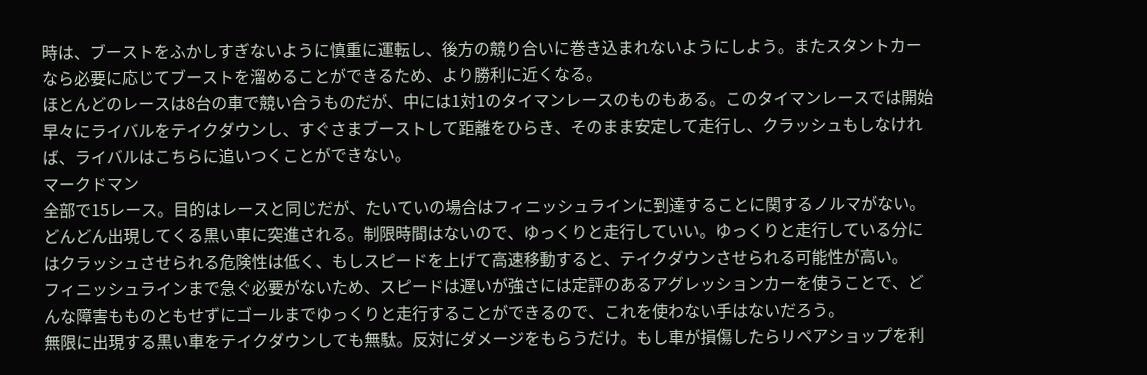時は、ブーストをふかしすぎないように慎重に運転し、後方の競り合いに巻き込まれないようにしよう。またスタントカーなら必要に応じてブーストを溜めることができるため、より勝利に近くなる。
ほとんどのレースは8台の車で競い合うものだが、中には1対1のタイマンレースのものもある。このタイマンレースでは開始早々にライバルをテイクダウンし、すぐさまブーストして距離をひらき、そのまま安定して走行し、クラッシュもしなければ、ライバルはこちらに追いつくことができない。
マークドマン
全部で15レース。目的はレースと同じだが、たいていの場合はフィニッシュラインに到達することに関するノルマがない。どんどん出現してくる黒い車に突進される。制限時間はないので、ゆっくりと走行していい。ゆっくりと走行している分にはクラッシュさせられる危険性は低く、もしスピードを上げて高速移動すると、テイクダウンさせられる可能性が高い。
フィニッシュラインまで急ぐ必要がないため、スピードは遅いが強さには定評のあるアグレッションカーを使うことで、どんな障害もものともせずにゴールまでゆっくりと走行することができるので、これを使わない手はないだろう。
無限に出現する黒い車をテイクダウンしても無駄。反対にダメージをもらうだけ。もし車が損傷したらリペアショップを利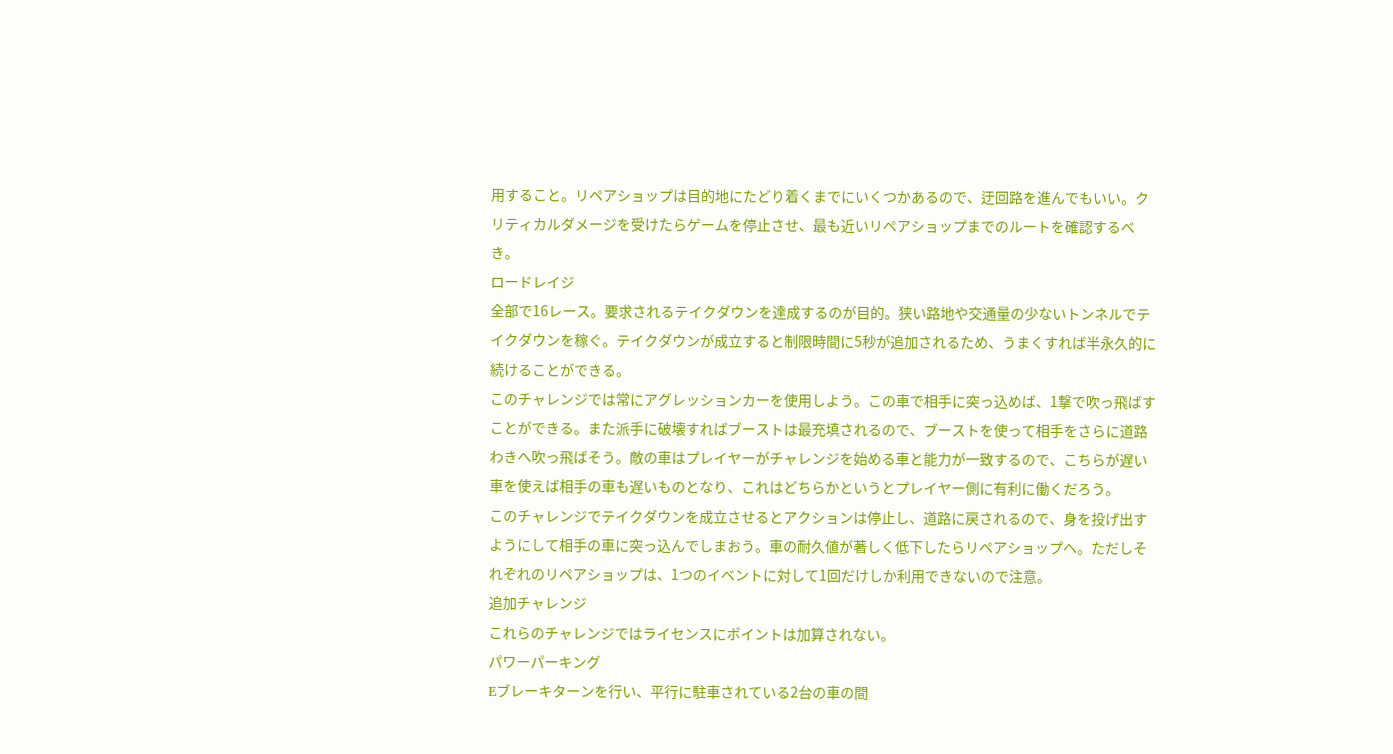用すること。リペアショップは目的地にたどり着くまでにいくつかあるので、迂回路を進んでもいい。クリティカルダメージを受けたらゲームを停止させ、最も近いリペアショップまでのルートを確認するべき。
ロードレイジ
全部で16レース。要求されるテイクダウンを達成するのが目的。狭い路地や交通量の少ないトンネルでテイクダウンを稼ぐ。テイクダウンが成立すると制限時間に5秒が追加されるため、うまくすれば半永久的に続けることができる。
このチャレンジでは常にアグレッションカーを使用しよう。この車で相手に突っ込めば、1撃で吹っ飛ばすことができる。また派手に破壊すればブーストは最充填されるので、ブーストを使って相手をさらに道路わきへ吹っ飛ばそう。敵の車はプレイヤーがチャレンジを始める車と能力が一致するので、こちらが遅い車を使えば相手の車も遅いものとなり、これはどちらかというとプレイヤー側に有利に働くだろう。
このチャレンジでテイクダウンを成立させるとアクションは停止し、道路に戻されるので、身を投げ出すようにして相手の車に突っ込んでしまおう。車の耐久値が著しく低下したらリペアショップへ。ただしそれぞれのリペアショップは、1つのイベントに対して1回だけしか利用できないので注意。
追加チャレンジ
これらのチャレンジではライセンスにポイントは加算されない。
パワーパーキング
Eブレーキターンを行い、平行に駐車されている2台の車の間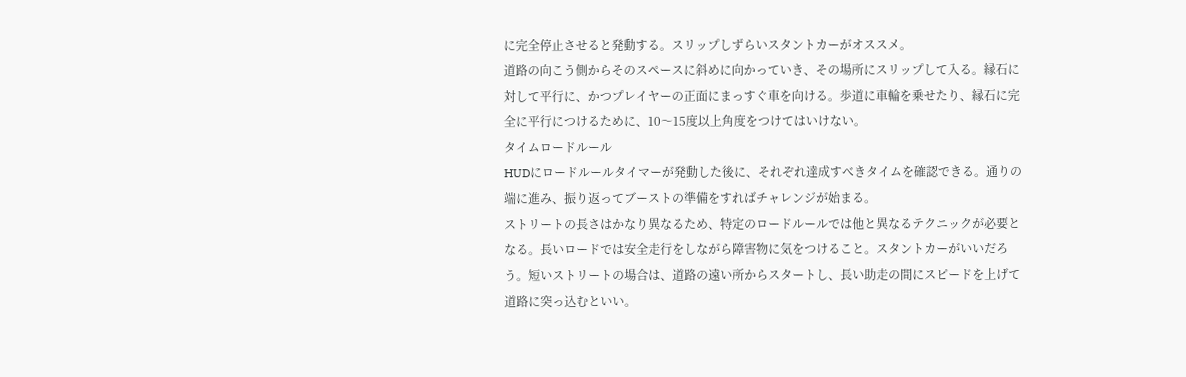に完全停止させると発動する。スリップしずらいスタントカーがオススメ。
道路の向こう側からそのスペースに斜めに向かっていき、その場所にスリップして入る。縁石に対して平行に、かつプレイヤーの正面にまっすぐ車を向ける。歩道に車輪を乗せたり、縁石に完全に平行につけるために、10〜15度以上角度をつけてはいけない。
タイムロードルール
HUDにロードルールタイマーが発動した後に、それぞれ達成すべきタイムを確認できる。通りの端に進み、振り返ってブーストの準備をすればチャレンジが始まる。
ストリートの長さはかなり異なるため、特定のロードルールでは他と異なるテクニックが必要となる。長いロードでは安全走行をしながら障害物に気をつけること。スタントカーがいいだろう。短いストリートの場合は、道路の遠い所からスタートし、長い助走の間にスピードを上げて道路に突っ込むといい。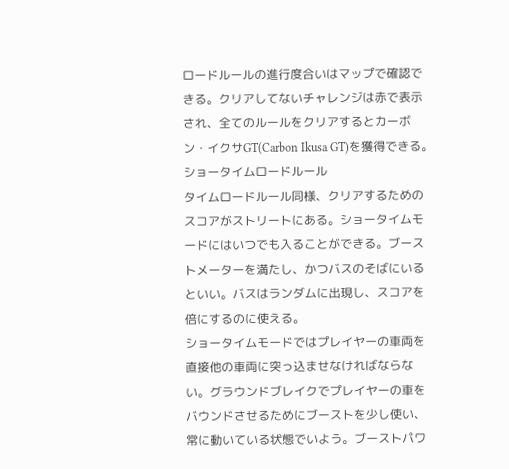ロードルールの進行度合いはマップで確認できる。クリアしてないチャレンジは赤で表示され、全てのルールをクリアするとカーボン・イクサGT(Carbon Ikusa GT)を獲得できる。
ショータイムロードルール
タイムロードルール同様、クリアするためのスコアがストリートにある。ショータイムモードにはいつでも入ることができる。ブーストメーターを満たし、かつバスのそばにいるといい。バスはランダムに出現し、スコアを倍にするのに使える。
ショータイムモードではプレイヤーの車両を直接他の車両に突っ込ませなければならない。グラウンドブレイクでプレイヤーの車をバウンドさせるためにブーストを少し使い、常に動いている状態でいよう。ブーストパワ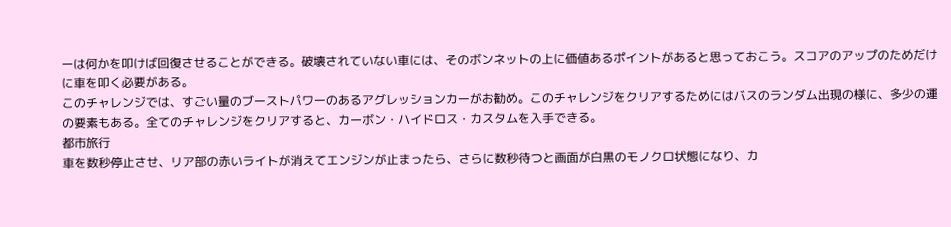ーは何かを叩けば回復させることができる。破壊されていない車には、そのボンネットの上に価値あるポイントがあると思っておこう。スコアのアップのためだけに車を叩く必要がある。
このチャレンジでは、すごい量のブーストパワーのあるアグレッションカーがお勧め。このチャレンジをクリアするためにはバスのランダム出現の様に、多少の運の要素もある。全てのチャレンジをクリアすると、カーボン・ハイドロス・カスタムを入手できる。
都市旅行
車を数秒停止させ、リア部の赤いライトが消えてエンジンが止まったら、さらに数秒待つと画面が白黒のモノクロ状態になり、カ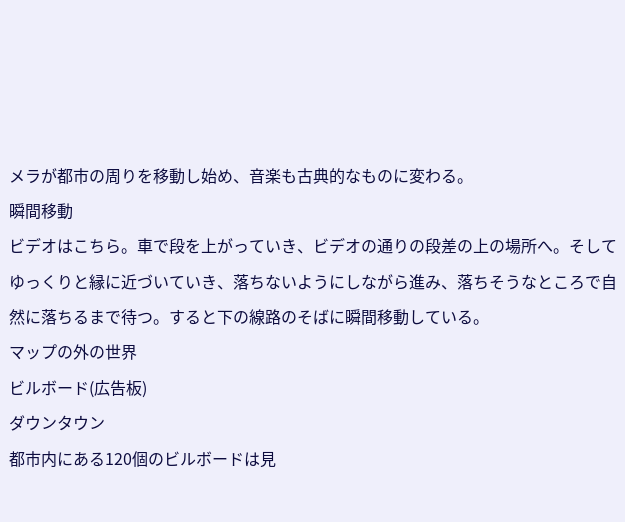メラが都市の周りを移動し始め、音楽も古典的なものに変わる。
瞬間移動
ビデオはこちら。車で段を上がっていき、ビデオの通りの段差の上の場所へ。そしてゆっくりと縁に近づいていき、落ちないようにしながら進み、落ちそうなところで自然に落ちるまで待つ。すると下の線路のそばに瞬間移動している。
マップの外の世界
ビルボード(広告板)
ダウンタウン
都市内にある120個のビルボードは見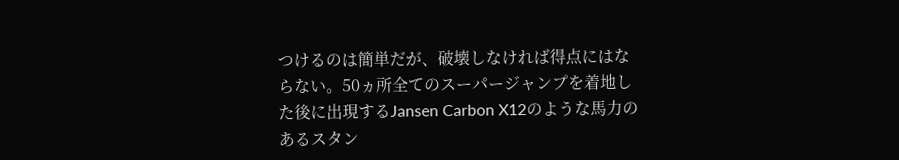つけるのは簡単だが、破壊しなければ得点にはならない。50ヵ所全てのスーパージャンプを着地した後に出現するJansen Carbon X12のような馬力のあるスタン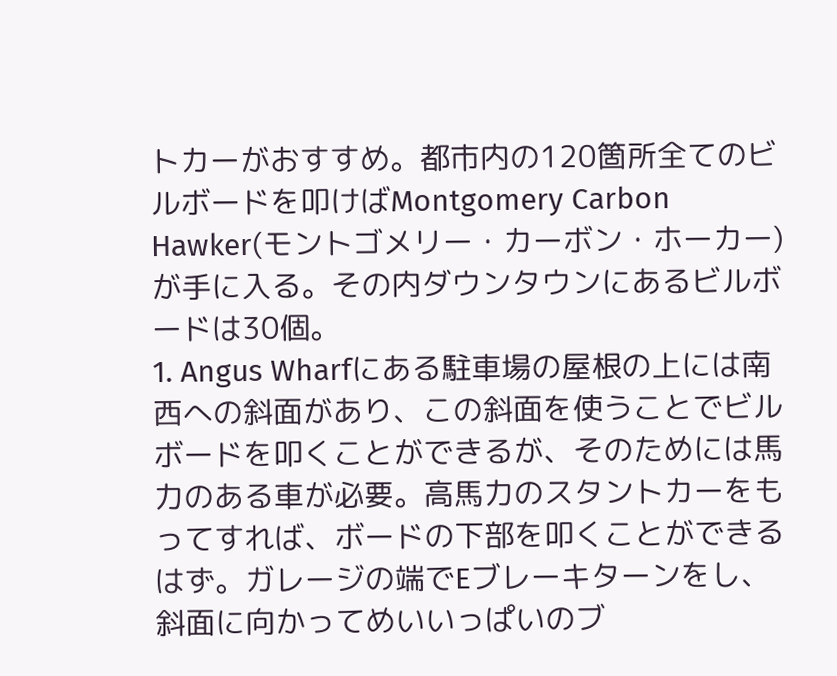トカーがおすすめ。都市内の120箇所全てのビルボードを叩けばMontgomery Carbon Hawker(モントゴメリー・カーボン・ホーカー)が手に入る。その内ダウンタウンにあるビルボードは30個。
1. Angus Wharfにある駐車場の屋根の上には南西への斜面があり、この斜面を使うことでビルボードを叩くことができるが、そのためには馬力のある車が必要。高馬力のスタントカーをもってすれば、ボードの下部を叩くことができるはず。ガレージの端でEブレーキターンをし、斜面に向かってめいいっぱいのブ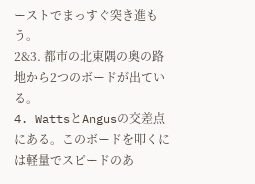ーストでまっすぐ突き進もう。
2&3. 都市の北東隅の奥の路地から2つのボードが出ている。
4. WattsとAngusの交差点にある。このボードを叩くには軽量でスピードのあ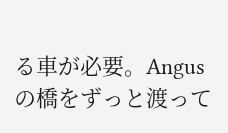る車が必要。Angusの橋をずっと渡って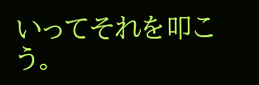いってそれを叩こう。